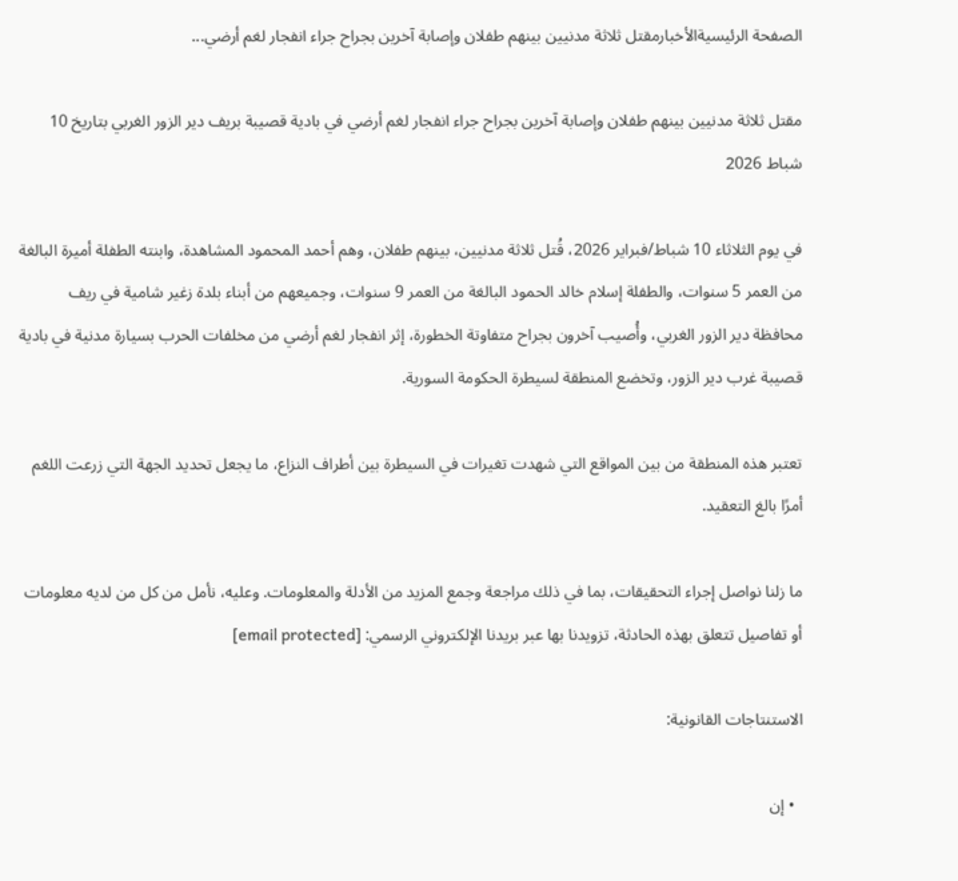الصفحة الرئيسيةالأخبارمقتل ثلاثة مدنيين بينهم طفلان وإصابة آخرين بجراح جراء انفجار لغم أرضي...

مقتل ثلاثة مدنيين بينهم طفلان وإصابة آخرين بجراح جراء انفجار لغم أرضي في بادية قصيبة بريف دير الزور الغربي بتاريخ 10 شباط 2026

في يوم الثلاثاء 10 شباط/فبراير 2026، قُتل ثلاثة مدنيين، بينهم طفلان، وهم أحمد المحمود المشاهدة، وابنته الطفلة أميرة البالغة من العمر 5 سنوات، والطفلة إسلام خالد الحمود البالغة من العمر 9 سنوات، وجميعهم من أبناء بلدة زغير شامية في ريف محافظة دير الزور الغربي، وأُصيب آخرون بجراح متفاوتة الخطورة، إثر انفجار لغم أرضي من مخلفات الحرب بسيارة مدنية في بادية قصيبة غرب دير الزور، وتخضع المنطقة لسيطرة الحكومة السورية.

تعتبر هذه المنطقة من بين المواقع التي شهدت تغيرات في السيطرة بين أطراف النزاع، ما يجعل تحديد الجهة التي زرعت اللغم أمرًا بالغ التعقيد.

ما زلنا نواصل إجراء التحقيقات، بما في ذلك مراجعة وجمع المزيد من الأدلة والمعلومات. وعليه، نأمل من كل من لديه معلومات أو تفاصيل تتعلق بهذه الحادثة، تزويدنا بها عبر بريدنا الإلكتروني الرسمي: [email protected]

الاستنتاجات القانونية:

  • إن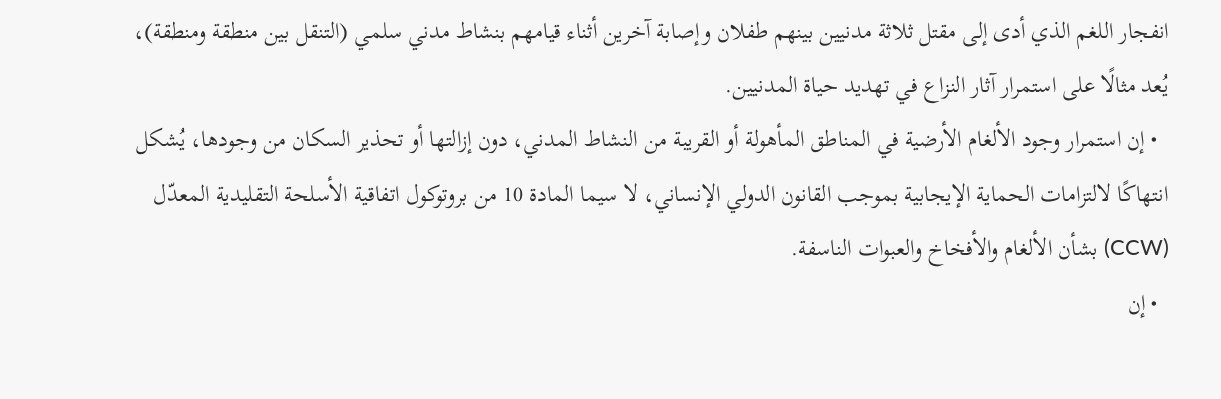انفجار اللغم الذي أدى إلى مقتل ثلاثة مدنيين بينهم طفلان وإصابة آخرين أثناء قيامهم بنشاط مدني سلمي (التنقل بين منطقة ومنطقة)، يُعد مثالًا على استمرار آثار النزاع في تهديد حياة المدنيين.
  • إن استمرار وجود الألغام الأرضية في المناطق المأهولة أو القريبة من النشاط المدني، دون إزالتها أو تحذير السكان من وجودها، يُشكل انتهاكًا لالتزامات الحماية الإيجابية بموجب القانون الدولي الإنساني، لا سيما المادة 10 من بروتوكول اتفاقية الأسلحة التقليدية المعدّل (CCW) بشأن الألغام والأفخاخ والعبوات الناسفة.
  • إن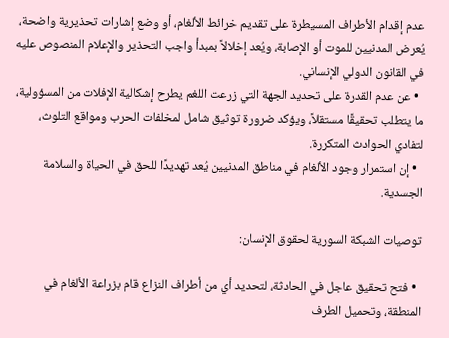عدم إقدام الأطراف المسيطرة على تقديم خرائط الألغام، أو وضع إشارات تحذيرية واضحة، يُعرض المدنيين للموت أو الإصابة، ويُعد إخلالاً بمبدأ واجب التحذير والإعلام المنصوص عليه في القانون الدولي الإنساني.
  • عن عدم القدرة على تحديد الجهة التي زرعت اللغم يطرح إشكالية الإفلات من المسؤولية، ما يتطلب تحقيقًا مستقلاً، ويؤكد ضرورة توثيق شامل لمخلفات الحرب ومواقع التلوث، لتفادي الحوادث المتكررة.
  • إن استمرار وجود الألغام في مناطق المدنيين يُعد تهديدًا للحق في الحياة والسلامة الجسدية.

توصيات الشبكة السورية لحقوق الإنسان:

  • فتح تحقيق عاجل في الحادثة، لتحديد أي من أطراف النزاع قام بزراعة الألغام في المنطقة، وتحميل الطرف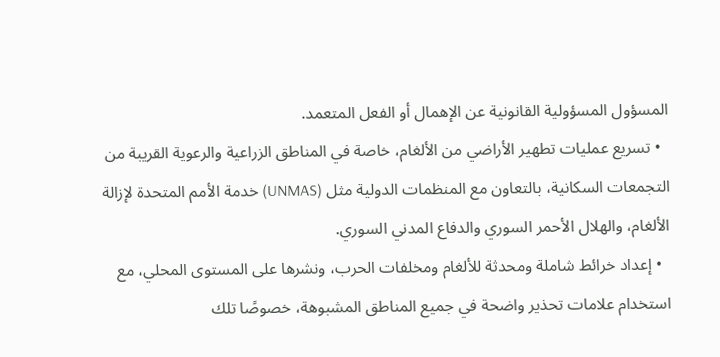المسؤول المسؤولية القانونية عن الإهمال أو الفعل المتعمد.
  • تسريع عمليات تطهير الأراضي من الألغام، خاصة في المناطق الزراعية والرعوية القريبة من التجمعات السكانية، بالتعاون مع المنظمات الدولية مثل (UNMAS) خدمة الأمم المتحدة لإزالة الألغام، والهلال الأحمر السوري والدفاع المدني السوري.
  • إعداد خرائط شاملة ومحدثة للألغام ومخلفات الحرب، ونشرها على المستوى المحلي، مع استخدام علامات تحذير واضحة في جميع المناطق المشبوهة، خصوصًا تلك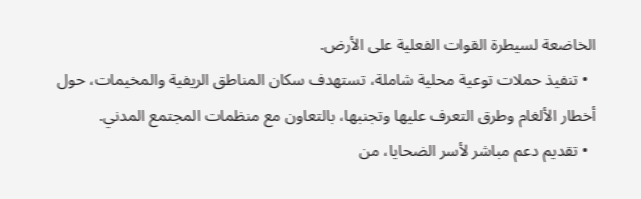الخاضعة لسيطرة القوات الفعلية على الأرض.
  • تنفيذ حملات توعية محلية شاملة، تستهدف سكان المناطق الريفية والمخيمات، حول أخطار الألغام وطرق التعرف عليها وتجنبها، بالتعاون مع منظمات المجتمع المدني.
  • تقديم دعم مباشر لأسر الضحايا، من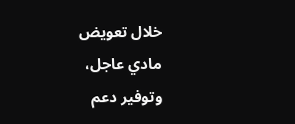خلال تعويض مادي عاجل، وتوفير دعم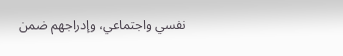نفسي واجتماعي، وإدراجهم ضمن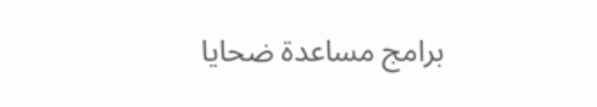برامج مساعدة ضحايا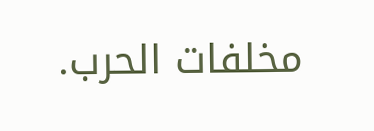مخلفات الحرب.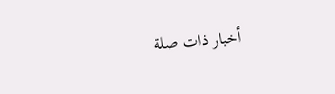أخبار ذات صلة